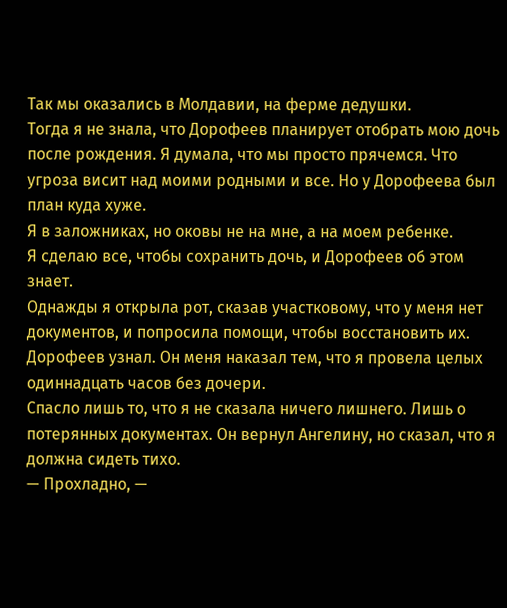Так мы оказались в Молдавии, на ферме дедушки.
Тогда я не знала, что Дорофеев планирует отобрать мою дочь после рождения. Я думала, что мы просто прячемся. Что угроза висит над моими родными и все. Но у Дорофеева был план куда хуже.
Я в заложниках, но оковы не на мне, а на моем ребенке.
Я сделаю все, чтобы сохранить дочь, и Дорофеев об этом знает.
Однажды я открыла рот, сказав участковому, что у меня нет документов, и попросила помощи, чтобы восстановить их. Дорофеев узнал. Он меня наказал тем, что я провела целых одиннадцать часов без дочери.
Спасло лишь то, что я не сказала ничего лишнего. Лишь о потерянных документах. Он вернул Ангелину, но сказал, что я должна сидеть тихо.
— Прохладно, —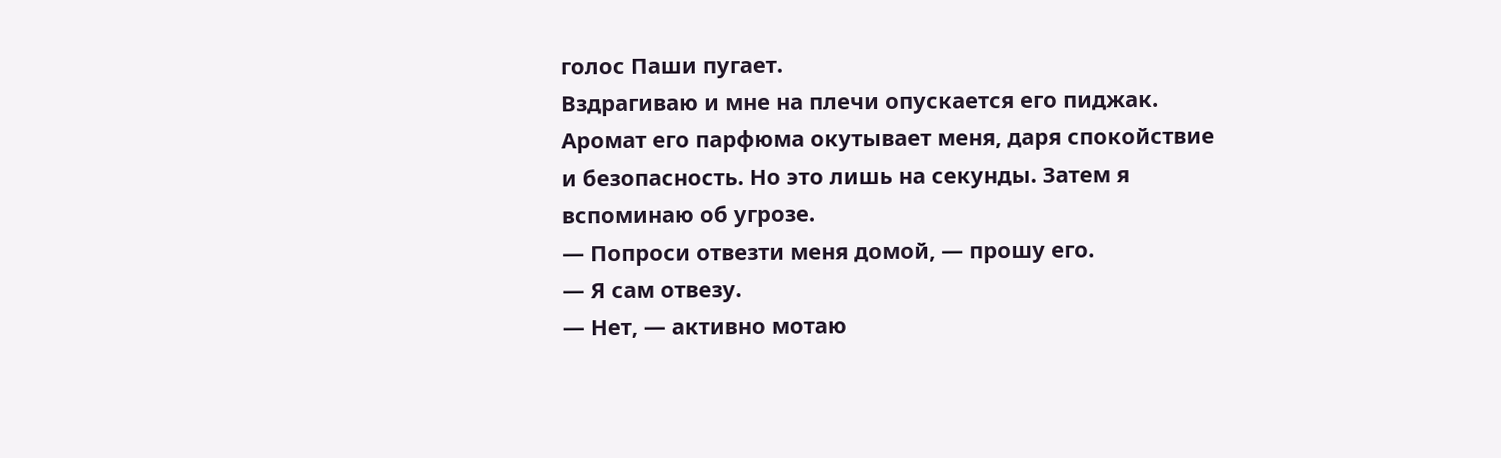голос Паши пугает.
Вздрагиваю и мне на плечи опускается его пиджак. Аромат его парфюма окутывает меня, даря спокойствие и безопасность. Но это лишь на секунды. Затем я вспоминаю об угрозе.
— Попроси отвезти меня домой, — прошу его.
— Я сам отвезу.
— Нет, — активно мотаю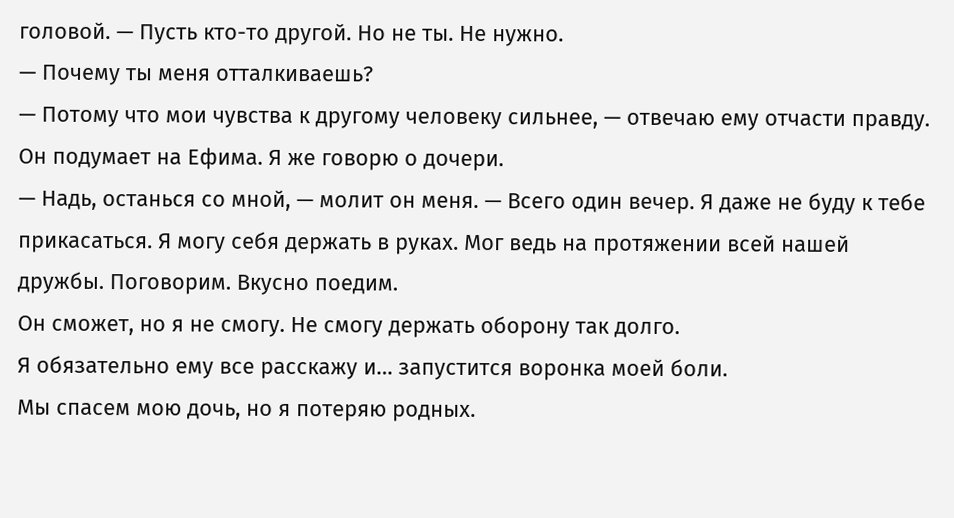головой. — Пусть кто-то другой. Но не ты. Не нужно.
— Почему ты меня отталкиваешь?
— Потому что мои чувства к другому человеку сильнее, — отвечаю ему отчасти правду.
Он подумает на Ефима. Я же говорю о дочери.
— Надь, останься со мной, — молит он меня. — Всего один вечер. Я даже не буду к тебе прикасаться. Я могу себя держать в руках. Мог ведь на протяжении всей нашей дружбы. Поговорим. Вкусно поедим.
Он сможет, но я не смогу. Не смогу держать оборону так долго.
Я обязательно ему все расскажу и… запустится воронка моей боли.
Мы спасем мою дочь, но я потеряю родных.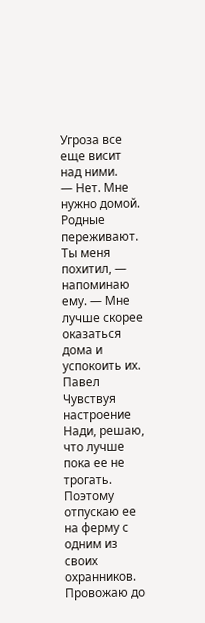Угроза все еще висит над ними.
— Нет. Мне нужно домой. Родные переживают. Ты меня похитил, — напоминаю ему. — Мне лучше скорее оказаться дома и успокоить их.
Павел
Чувствуя настроение Нади, решаю, что лучше пока ее не трогать. Поэтому отпускаю ее на ферму с одним из своих охранников.
Провожаю до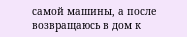самой машины, а после возвращаюсь в дом к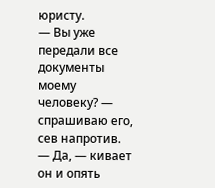юристу.
— Вы уже передали все документы моему человеку? — спрашиваю его, сев напротив.
— Да, — кивает он и опять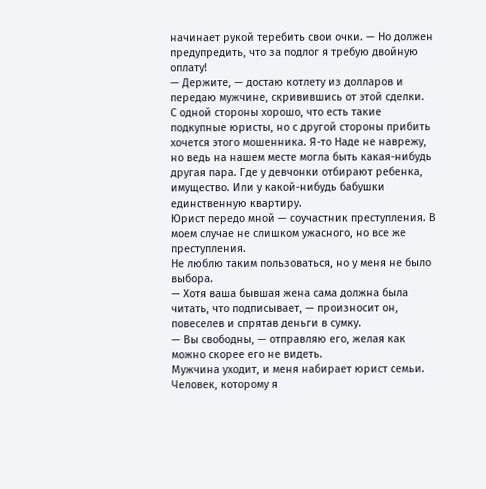начинает рукой теребить свои очки. — Но должен предупредить, что за подлог я требую двойную оплату!
— Держите, — достаю котлету из долларов и передаю мужчине, скривившись от этой сделки.
С одной стороны хорошо, что есть такие подкупные юристы, но с другой стороны прибить хочется этого мошенника. Я-то Наде не наврежу, но ведь на нашем месте могла быть какая-нибудь другая пара. Где у девчонки отбирают ребенка, имущество. Или у какой-нибудь бабушки единственную квартиру.
Юрист передо мной — соучастник преступления. В моем случае не слишком ужасного, но все же преступления.
Не люблю таким пользоваться, но у меня не было выбора.
— Хотя ваша бывшая жена сама должна была читать, что подписывает, — произносит он, повеселев и спрятав деньги в сумку.
— Вы свободны, — отправляю его, желая как можно скорее его не видеть.
Мужчина уходит, и меня набирает юрист семьи. Человек, которому я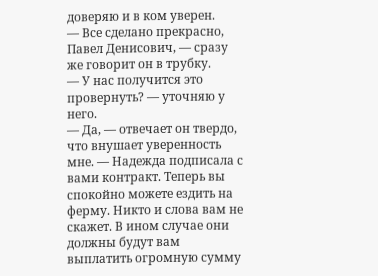доверяю и в ком уверен.
— Все сделано прекрасно, Павел Денисович, — сразу же говорит он в трубку.
— У нас получится это провернуть? — уточняю у него.
— Да, — отвечает он твердо, что внушает уверенность мне. — Надежда подписала с вами контракт. Теперь вы спокойно можете ездить на ферму. Никто и слова вам не скажет. В ином случае они должны будут вам выплатить огромную сумму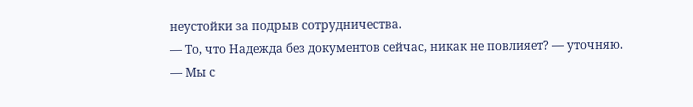неустойки за подрыв сотрудничества.
— То, что Надежда без документов сейчас, никак не повлияет? — уточняю.
— Мы с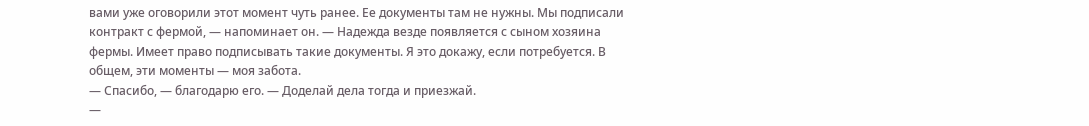вами уже оговорили этот момент чуть ранее. Ее документы там не нужны. Мы подписали контракт с фермой, — напоминает он. — Надежда везде появляется с сыном хозяина фермы. Имеет право подписывать такие документы. Я это докажу, если потребуется. В общем, эти моменты — моя забота.
— Спасибо, — благодарю его. — Доделай дела тогда и приезжай.
—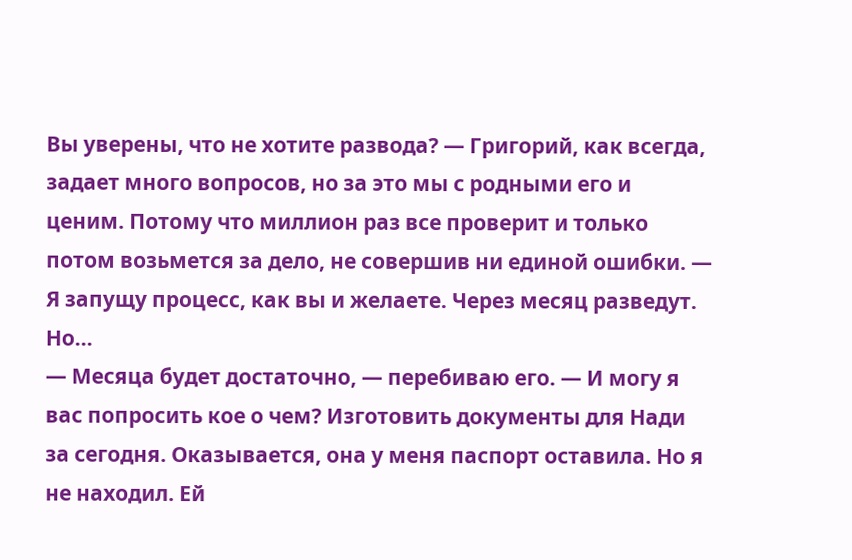Вы уверены, что не хотите развода? — Григорий, как всегда, задает много вопросов, но за это мы с родными его и ценим. Потому что миллион раз все проверит и только потом возьмется за дело, не совершив ни единой ошибки. — Я запущу процесс, как вы и желаете. Через месяц разведут. Но…
— Месяца будет достаточно, — перебиваю его. — И могу я вас попросить кое о чем? Изготовить документы для Нади за сегодня. Оказывается, она у меня паспорт оставила. Но я не находил. Ей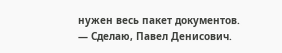нужен весь пакет документов.
— Сделаю, Павел Денисович.